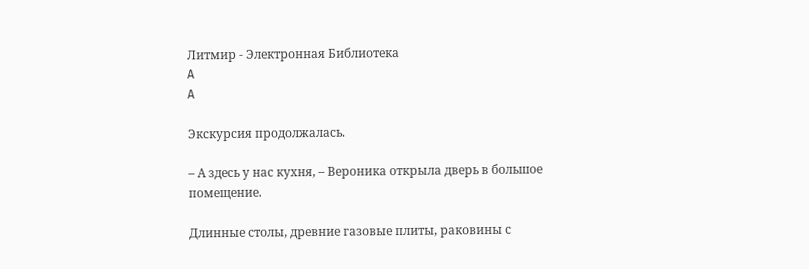Литмир - Электронная Библиотека
A
A

Экскурсия продолжалась.

– А здесь у нас кухня, – Вероника открыла дверь в большое помещение.

Длинные столы, древние газовые плиты, раковины с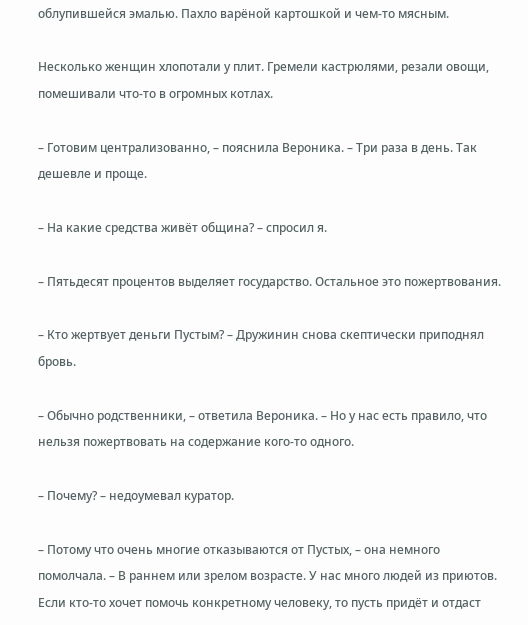облупившейся эмалью. Пахло варёной картошкой и чем‑то мясным.

Несколько женщин хлопотали у плит. Гремели кастрюлями, резали овощи, помешивали что‑то в огромных котлах.

– Готовим централизованно, – пояснила Вероника. – Три раза в день. Так дешевле и проще.

– На какие средства живёт община? – спросил я.

– Пятьдесят процентов выделяет государство. Остальное это пожертвования.

– Кто жертвует деньги Пустым? – Дружинин снова скептически приподнял бровь.

– Обычно родственники, – ответила Вероника. – Но у нас есть правило, что нельзя пожертвовать на содержание кого‑то одного.

– Почему? – недоумевал куратор.

– Потому что очень многие отказываются от Пустых, – она немного помолчала. – В раннем или зрелом возрасте. У нас много людей из приютов. Если кто‑то хочет помочь конкретному человеку, то пусть придёт и отдаст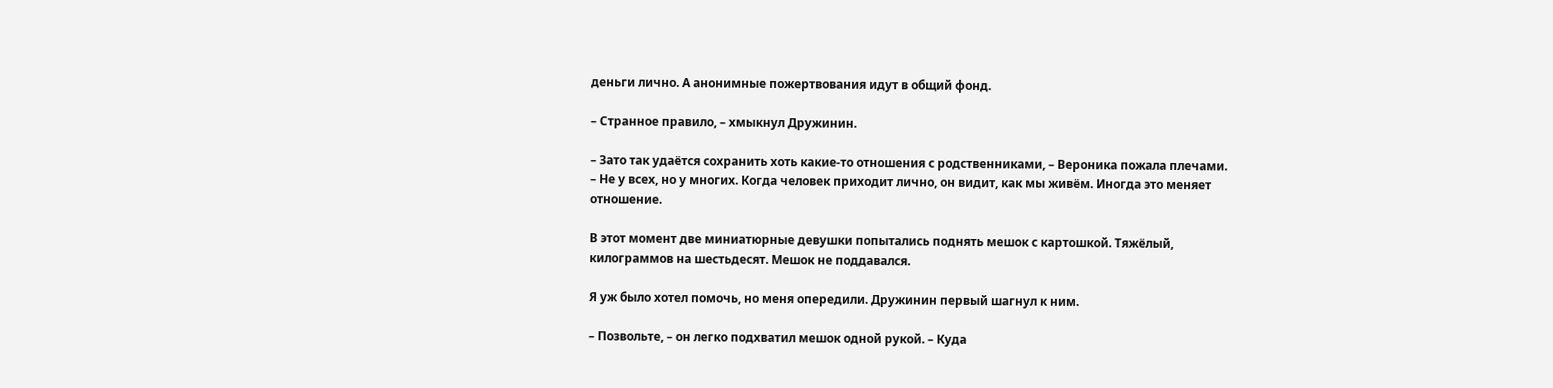деньги лично. А анонимные пожертвования идут в общий фонд.

– Странное правило, – хмыкнул Дружинин.

– Зато так удаётся сохранить хоть какие‑то отношения с родственниками, – Вероника пожала плечами. – Не у всех, но у многих. Когда человек приходит лично, он видит, как мы живём. Иногда это меняет отношение.

В этот момент две миниатюрные девушки попытались поднять мешок с картошкой. Тяжёлый, килограммов на шестьдесят. Мешок не поддавался.

Я уж было хотел помочь, но меня опередили. Дружинин первый шагнул к ним.

– Позвольте, – он легко подхватил мешок одной рукой. – Куда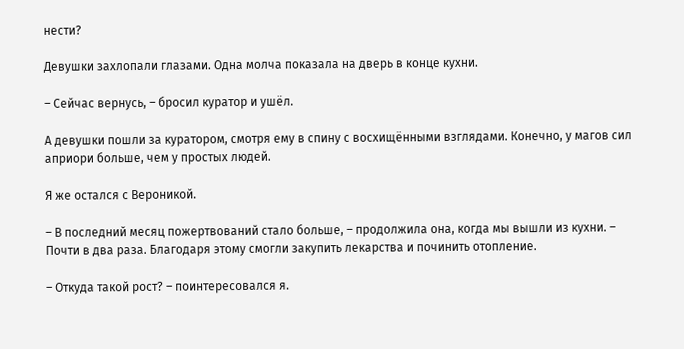нести?

Девушки захлопали глазами. Одна молча показала на дверь в конце кухни.

– Сейчас вернусь, – бросил куратор и ушёл.

А девушки пошли за куратором, смотря ему в спину с восхищёнными взглядами. Конечно, у магов сил априори больше, чем у простых людей.

Я же остался с Вероникой.

– В последний месяц пожертвований стало больше, – продолжила она, когда мы вышли из кухни. – Почти в два раза. Благодаря этому смогли закупить лекарства и починить отопление.

– Откуда такой рост? – поинтересовался я.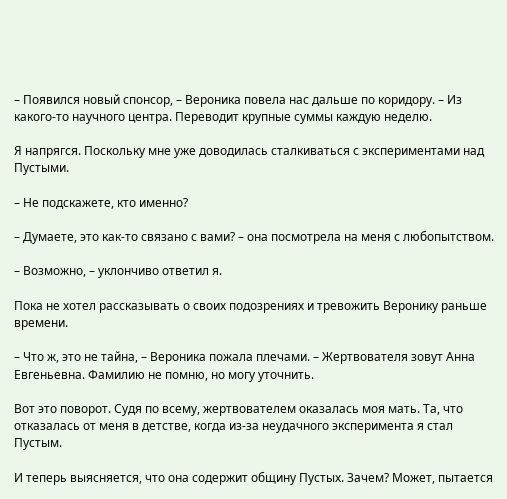– Появился новый спонсор, – Вероника повела нас дальше по коридору. – Из какого‑то научного центра. Переводит крупные суммы каждую неделю.

Я напрягся. Поскольку мне уже доводилась сталкиваться с экспериментами над Пустыми.

– Не подскажете, кто именно?

– Думаете, это как‑то связано с вами? – она посмотрела на меня с любопытством.

– Возможно, – уклончиво ответил я.

Пока не хотел рассказывать о своих подозрениях и тревожить Веронику раньше времени.

– Что ж, это не тайна, – Вероника пожала плечами. – Жертвователя зовут Анна Евгеньевна. Фамилию не помню, но могу уточнить.

Вот это поворот. Судя по всему, жертвователем оказалась моя мать. Та, что отказалась от меня в детстве, когда из‑за неудачного эксперимента я стал Пустым.

И теперь выясняется, что она содержит общину Пустых. Зачем? Может, пытается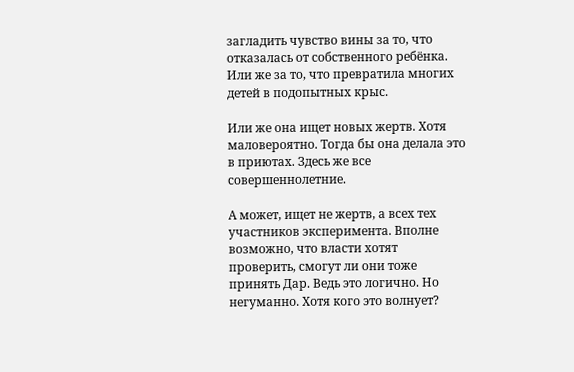загладить чувство вины за то, что отказалась от собственного ребёнка. Или же за то, что превратила многих детей в подопытных крыс.

Или же она ищет новых жертв. Хотя маловероятно. Тогда бы она делала это в приютах. Здесь же все совершеннолетние.

А может, ищет не жертв, а всех тех участников эксперимента. Вполне возможно, что власти хотят проверить, смогут ли они тоже принять Дар. Ведь это логично. Но негуманно. Хотя кого это волнует?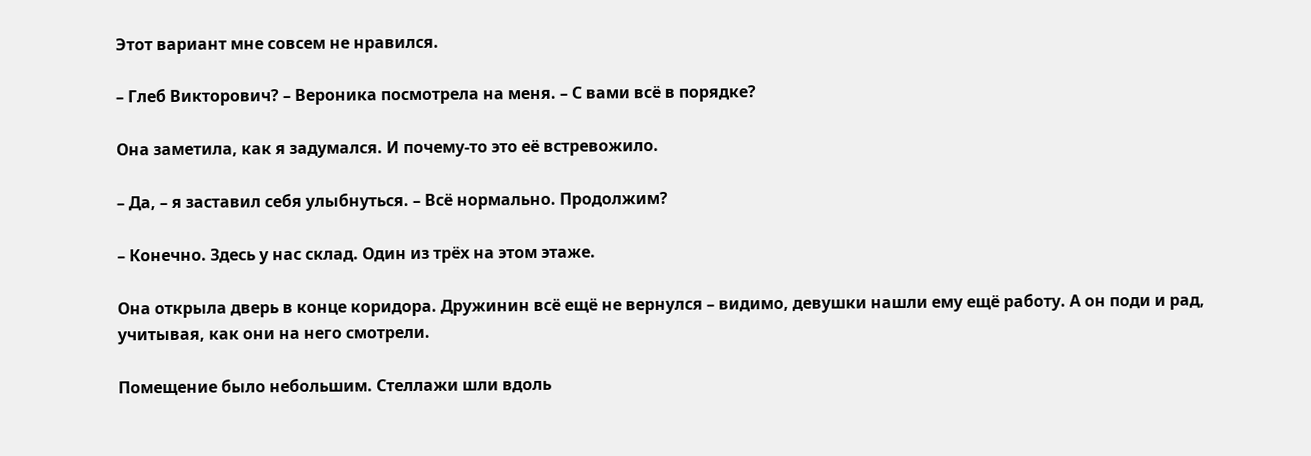Этот вариант мне совсем не нравился.

– Глеб Викторович? – Вероника посмотрела на меня. – С вами всё в порядке?

Она заметила, как я задумался. И почему‑то это её встревожило.

– Да, – я заставил себя улыбнуться. – Всё нормально. Продолжим?

– Конечно. Здесь у нас склад. Один из трёх на этом этаже.

Она открыла дверь в конце коридора. Дружинин всё ещё не вернулся – видимо, девушки нашли ему ещё работу. А он поди и рад, учитывая, как они на него смотрели.

Помещение было небольшим. Стеллажи шли вдоль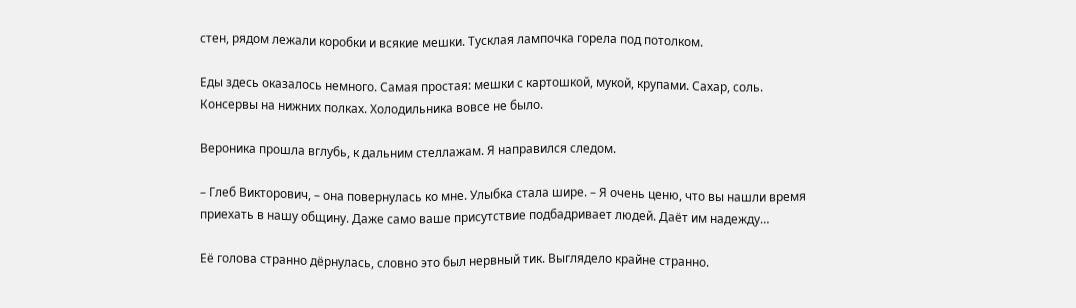стен, рядом лежали коробки и всякие мешки. Тусклая лампочка горела под потолком.

Еды здесь оказалось немного. Самая простая: мешки с картошкой, мукой, крупами. Сахар, соль. Консервы на нижних полках. Холодильника вовсе не было.

Вероника прошла вглубь, к дальним стеллажам. Я направился следом.

– Глеб Викторович, – она повернулась ко мне. Улыбка стала шире. – Я очень ценю, что вы нашли время приехать в нашу общину. Даже само ваше присутствие подбадривает людей. Даёт им надежду…

Её голова странно дёрнулась, словно это был нервный тик. Выглядело крайне странно.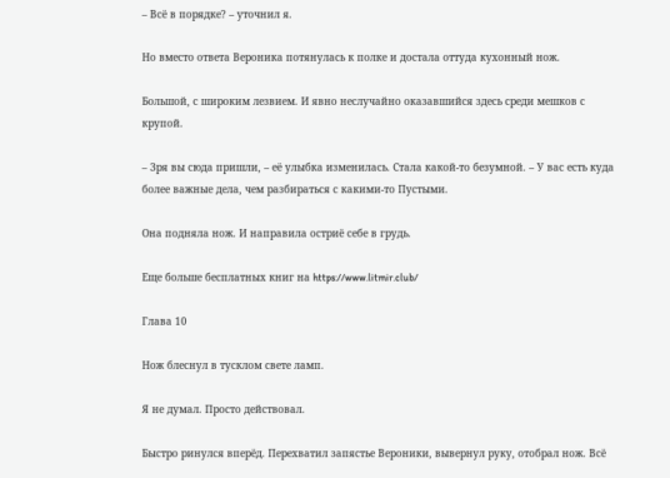– Всё в порядке? – уточнил я.

Но вместо ответа Вероника потянулась к полке и достала оттуда кухонный нож.

Большой, с широким лезвием. И явно неслучайно оказавшийся здесь среди мешков с крупой.

– Зря вы сюда пришли, – её улыбка изменилась. Стала какой‑то безумной. – У вас есть куда более важные дела, чем разбираться с какими‑то Пустыми.

Она подняла нож. И направила остриё себе в грудь.

Еще больше бесплатных книг на https://www.litmir.club/

Глава 10

Нож блеснул в тусклом свете ламп.

Я не думал. Просто действовал.

Быстро ринулся вперёд. Перехватил запястье Вероники, вывернул руку, отобрал нож. Всё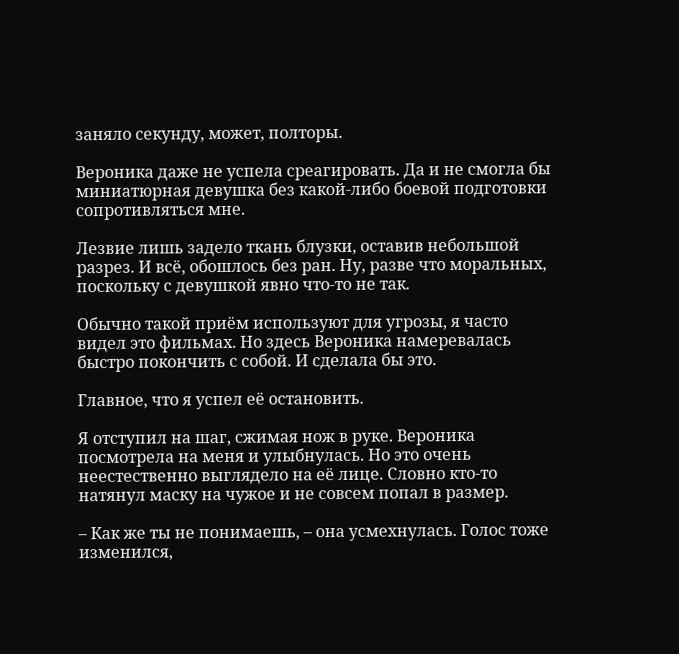заняло секунду, может, полторы.

Вероника даже не успела среагировать. Да и не смогла бы миниатюрная девушка без какой‑либо боевой подготовки сопротивляться мне.

Лезвие лишь задело ткань блузки, оставив небольшой разрез. И всё, обошлось без ран. Ну, разве что моральных, поскольку с девушкой явно что‑то не так.

Обычно такой приём используют для угрозы, я часто видел это фильмах. Но здесь Вероника намеревалась быстро покончить с собой. И сделала бы это.

Главное, что я успел её остановить.

Я отступил на шаг, сжимая нож в руке. Вероника посмотрела на меня и улыбнулась. Но это очень неестественно выглядело на её лице. Словно кто‑то натянул маску на чужое и не совсем попал в размер.

– Как же ты не понимаешь, – она усмехнулась. Голос тоже изменился,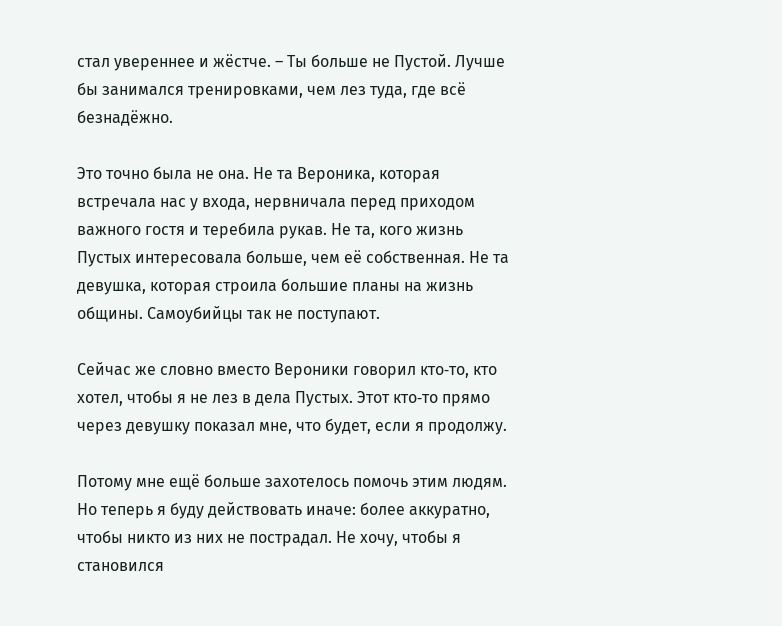стал увереннее и жёстче. – Ты больше не Пустой. Лучше бы занимался тренировками, чем лез туда, где всё безнадёжно.

Это точно была не она. Не та Вероника, которая встречала нас у входа, нервничала перед приходом важного гостя и теребила рукав. Не та, кого жизнь Пустых интересовала больше, чем её собственная. Не та девушка, которая строила большие планы на жизнь общины. Самоубийцы так не поступают.

Сейчас же словно вместо Вероники говорил кто‑то, кто хотел, чтобы я не лез в дела Пустых. Этот кто‑то прямо через девушку показал мне, что будет, если я продолжу.

Потому мне ещё больше захотелось помочь этим людям. Но теперь я буду действовать иначе: более аккуратно, чтобы никто из них не пострадал. Не хочу, чтобы я становился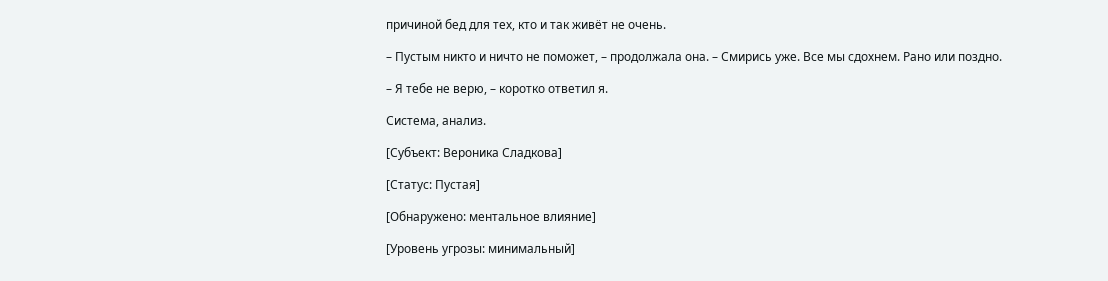причиной бед для тех, кто и так живёт не очень.

– Пустым никто и ничто не поможет, – продолжала она. – Смирись уже. Все мы сдохнем. Рано или поздно.

– Я тебе не верю, – коротко ответил я.

Система, анализ.

[Субъект: Вероника Сладкова]

[Статус: Пустая]

[Обнаружено: ментальное влияние]

[Уровень угрозы: минимальный]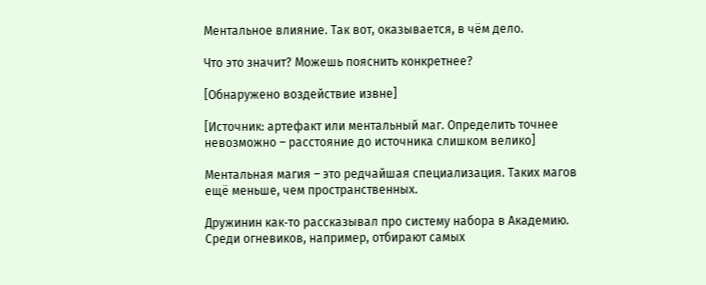Ментальное влияние. Так вот, оказывается, в чём дело.

Что это значит? Можешь пояснить конкретнее?

[Обнаружено воздействие извне]

[Источник: артефакт или ментальный маг. Определить точнее невозможно – расстояние до источника слишком велико]

Ментальная магия – это редчайшая специализация. Таких магов ещё меньше, чем пространственных.

Дружинин как‑то рассказывал про систему набора в Академию. Среди огневиков, например, отбирают самых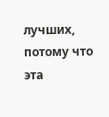лучших, потому что эта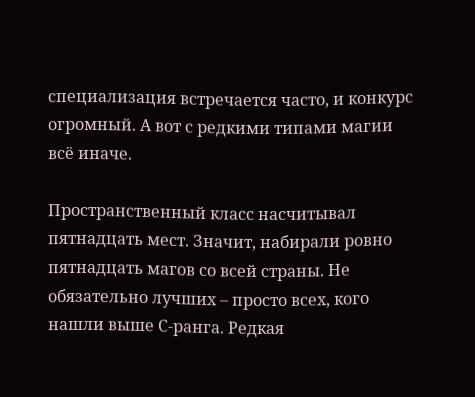специализация встречается часто, и конкурс огромный. А вот с редкими типами магии всё иначе.

Пространственный класс насчитывал пятнадцать мест. Значит, набирали ровно пятнадцать магов со всей страны. Не обязательно лучших – просто всех, кого нашли выше С‑ранга. Редкая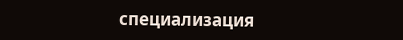специализация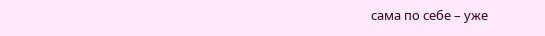сама по себе – уже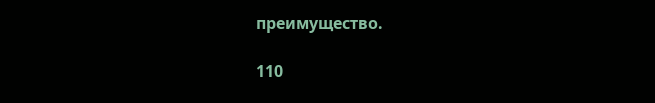преимущество.

110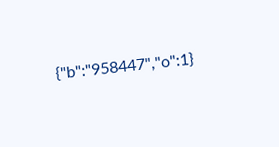{"b":"958447","o":1}